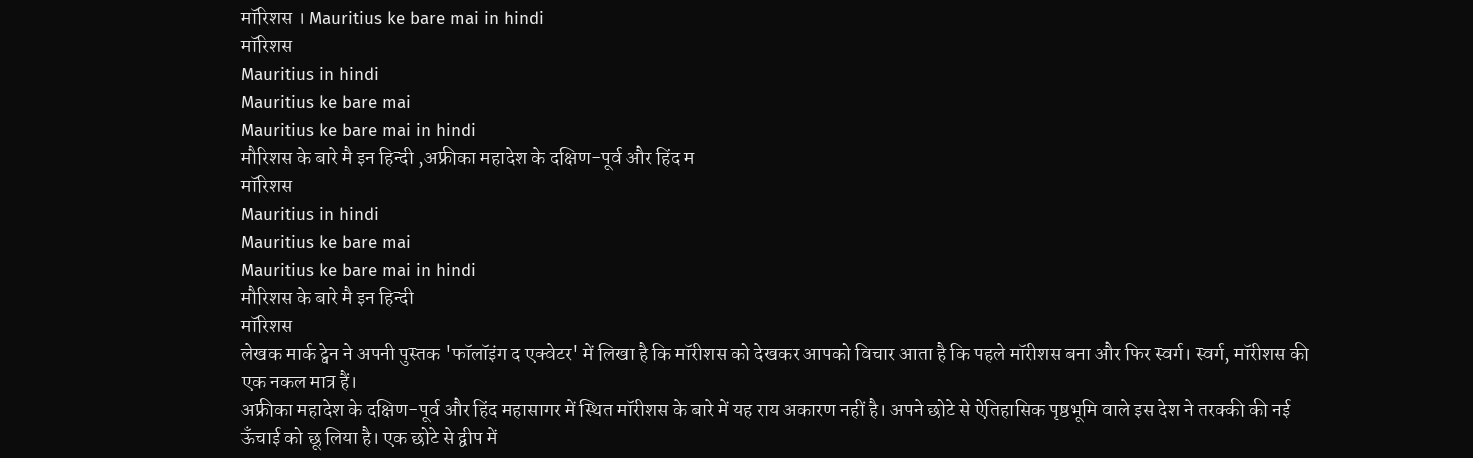मॉरिशस । Mauritius ke bare mai in hindi
मॉरिशस
Mauritius in hindi
Mauritius ke bare mai
Mauritius ke bare mai in hindi
मौरिशस के बारे मै इन हिन्दी ,अफ्रीका महादेश के दक्षिण-पूर्व और हिंद म
मॉरिशस
Mauritius in hindi
Mauritius ke bare mai
Mauritius ke bare mai in hindi
मौरिशस के बारे मै इन हिन्दी
मॉरिशस
लेखक मार्क ट्वेन ने अपनी पुस्तक 'फॉलॉइंग द एक्वेटर' में लिखा है कि मॉरीशस को देखकर आपको विचार आता है कि पहले मॉरीशस बना और फिर स्वर्ग। स्वर्ग, मॉरीशस की एक नकल मात्र हैं।
अफ्रीका महादेश के दक्षिण-पूर्व और हिंद महासागर में स्थित मॉरीशस के बारे में यह राय अकारण नहीं है। अपने छोटे से ऐतिहासिक पृष्ठभूमि वाले इस देश ने तरक्की की नई ऊँचाई को छू लिया है। एक छोटे से द्वीप में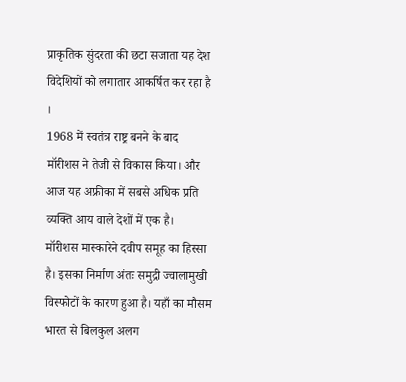प्राकृतिक सुंदरता की छटा सजाता यह देश विदेशियों को लगातार आकर्षित कर रहा है ।
1968 में स्वतंत्र राष्ट्र बनने के बाद मॉरीशस ने तेजी से विकास किया। और आज यह अफ्रीका में सबसे अधिक प्रति व्यक्ति आय वाले देशों में एक है।
मॉरीशस मास्कारेने दवीप समूह का हिस्सा है। इसका निर्माण अंतः समुद्री ज्वालामुखी विस्फोटों के कारण हुआ है। यहाँ का मौसम भारत से बिलकुल अलग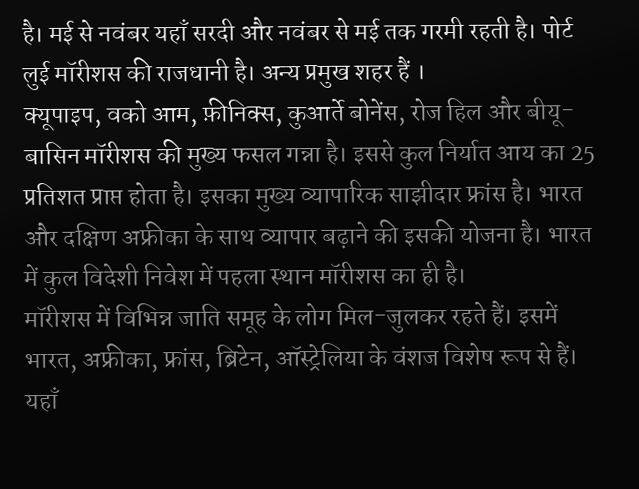है। मई से नवंबर यहाँ सरदी और नवंबर से मई तक गरमी रहती है। पोर्ट लुई मॉरीशस की राजधानी है। अन्य प्रमुख शहर हैं ।
क्यूपाइप, वको आम, फ़ीनिक्स, कुआर्ते बोनेंस, रोज हिल और बीयू-बासिन मॉरीशस की मुख्य फसल गन्ना है। इससे कुल निर्यात आय का 25 प्रतिशत प्राप्त होता है। इसका मुख्य व्यापारिक साझीदार फ्रांस है। भारत और दक्षिण अफ्रीका के साथ व्यापार बढ़ाने की इसकी योजना है। भारत में कुल विदेशी निवेश में पहला स्थान मॉरीशस का ही है।
मॉरीशस में विभिन्न जाति समूह के लोग मिल-जुलकर रहते हैं। इसमें भारत, अफ्रीका, फ्रांस, ब्रिटेन, ऑस्ट्रेलिया के वंशज विशेष रूप से हैं। यहाँ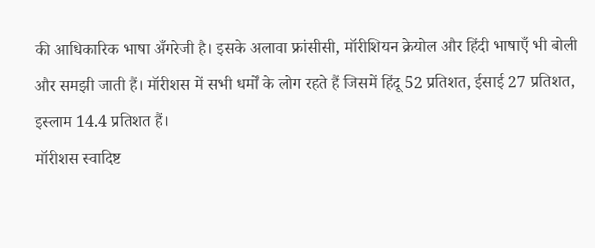की आधिकारिक भाषा अँगरेजी है। इसके अलावा फ्रांसीसी, मॉरीशियन क्रेयोल और हिंदी भाषाएँ भी बोली और समझी जाती हैं। मॉरीशस में सभी धर्मों के लोग रहते हैं जिसमें हिंदू 52 प्रतिशत, ईसाई 27 प्रतिशत, इस्लाम 14.4 प्रतिशत हैं।
मॉरीशस स्वादिष्ट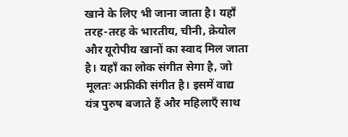खाने के लिए भी जाना जाता है। यहाँ तरह-तरह के भारतीय, चीनी, क्रेयोल और यूरोपीय खानों का स्वाद मिल जाता है। यहाँ का लोक संगीत सेगा है, जो मूलतः अफ्रीकी संगीत है। इसमें वाद्य यंत्र पुरुष बजाते हैं और महिलाएँ साथ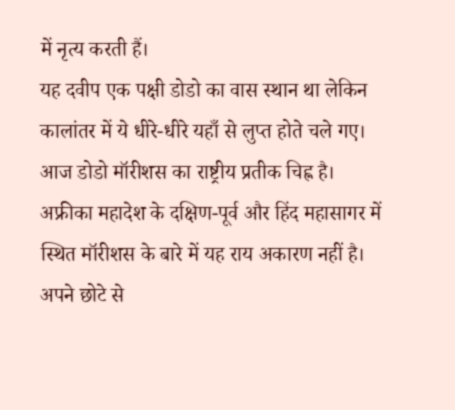में नृत्य करती हैं।
यह दवीप एक पक्षी डोडो का वास स्थान था लेकिन कालांतर में ये धीरे-धीरे यहाँ से लुप्त होते चले गए। आज डोडो मॉरीशस का राष्ट्रीय प्रतीक चिह्न है।
अफ्रीका महादेश के दक्षिण-पूर्व और हिंद महासागर में स्थित मॉरीशस के बारे में यह राय अकारण नहीं है। अपने छोटे से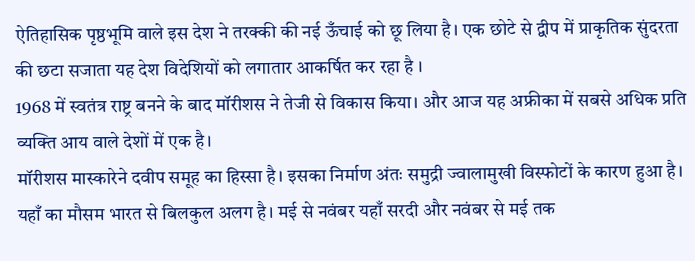ऐतिहासिक पृष्ठभूमि वाले इस देश ने तरक्की की नई ऊँचाई को छू लिया है। एक छोटे से द्वीप में प्राकृतिक सुंदरता की छटा सजाता यह देश विदेशियों को लगातार आकर्षित कर रहा है ।
1968 में स्वतंत्र राष्ट्र बनने के बाद मॉरीशस ने तेजी से विकास किया। और आज यह अफ्रीका में सबसे अधिक प्रति व्यक्ति आय वाले देशों में एक है।
मॉरीशस मास्कारेने दवीप समूह का हिस्सा है। इसका निर्माण अंतः समुद्री ज्वालामुखी विस्फोटों के कारण हुआ है। यहाँ का मौसम भारत से बिलकुल अलग है। मई से नवंबर यहाँ सरदी और नवंबर से मई तक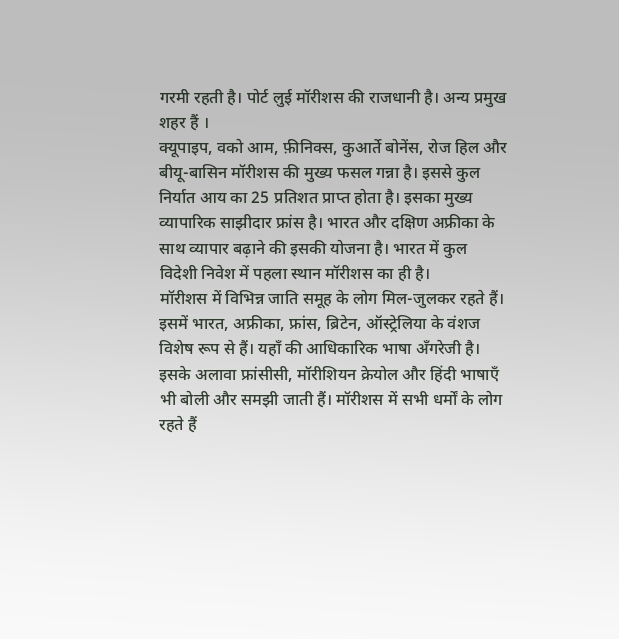गरमी रहती है। पोर्ट लुई मॉरीशस की राजधानी है। अन्य प्रमुख शहर हैं ।
क्यूपाइप, वको आम, फ़ीनिक्स, कुआर्ते बोनेंस, रोज हिल और बीयू-बासिन मॉरीशस की मुख्य फसल गन्ना है। इससे कुल निर्यात आय का 25 प्रतिशत प्राप्त होता है। इसका मुख्य व्यापारिक साझीदार फ्रांस है। भारत और दक्षिण अफ्रीका के साथ व्यापार बढ़ाने की इसकी योजना है। भारत में कुल विदेशी निवेश में पहला स्थान मॉरीशस का ही है।
मॉरीशस में विभिन्न जाति समूह के लोग मिल-जुलकर रहते हैं। इसमें भारत, अफ्रीका, फ्रांस, ब्रिटेन, ऑस्ट्रेलिया के वंशज विशेष रूप से हैं। यहाँ की आधिकारिक भाषा अँगरेजी है। इसके अलावा फ्रांसीसी, मॉरीशियन क्रेयोल और हिंदी भाषाएँ भी बोली और समझी जाती हैं। मॉरीशस में सभी धर्मों के लोग रहते हैं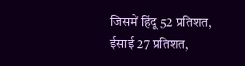जिसमें हिंदू 52 प्रतिशत, ईसाई 27 प्रतिशत,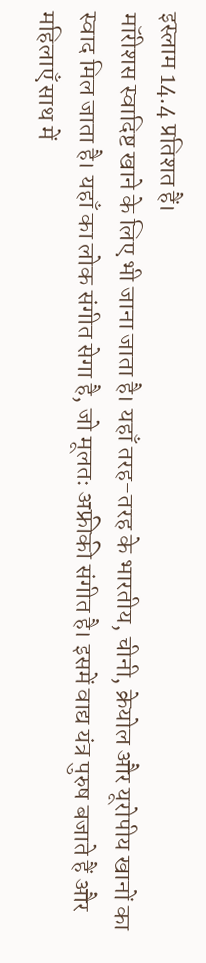इस्लाम 14.4 प्रतिशत हैं।
मॉरीशस स्वादिष्ट खाने के लिए भी जाना जाता है। यहाँ तरह-तरह के भारतीय, चीनी, क्रेयोल और यूरोपीय खानों का स्वाद मिल जाता है। यहाँ का लोक संगीत सेगा है, जो मूलतः अफ्रीकी संगीत है। इसमें वाद्य यंत्र पुरुष बजाते हैं और महिलाएँ साथ में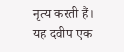नृत्य करती हैं।
यह दवीप एक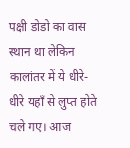पक्षी डोडो का वास स्थान था लेकिन कालांतर में ये धीरे-धीरे यहाँ से लुप्त होते चले गए। आज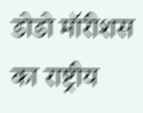डोडो मॉरीशस का राष्ट्रीय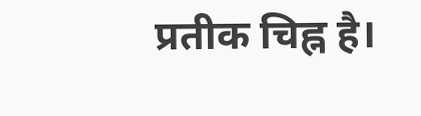प्रतीक चिह्न है।